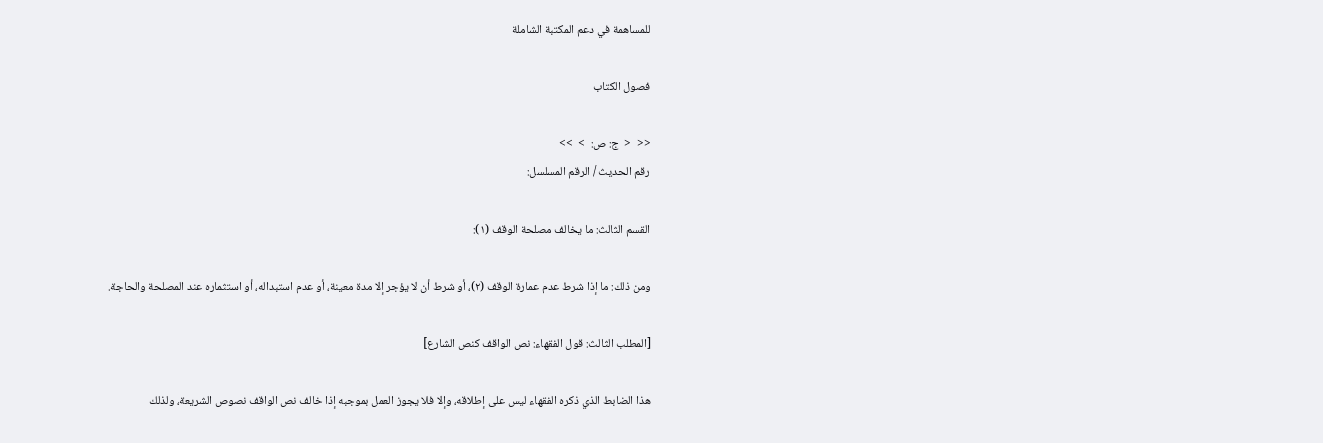للمساهمة في دعم المكتبة الشاملة

فصول الكتاب

<<  <  ج: ص:  >  >>
رقم الحديث / الرقم المسلسل:

القسم الثالث: ما يخالف مصلحة الوقف (١):

ومن ذلك: ما إذا شرط عدم عمارة الوقف (٢)، أو شرط أن لا يؤجر إلا مدة معينة، أو عدم استبداله، أو استثماره عند المصلحة والحاجة.

[المطلب الثالث: قول الفقهاء: نص الواقف كنص الشارع]

هذا الضابط الذي ذكره الفقهاء ليس على إطلاقه، وإلا فلا يجوز العمل بموجبه إذا خالف نص الواقف نصوص الشريعة، ولذلك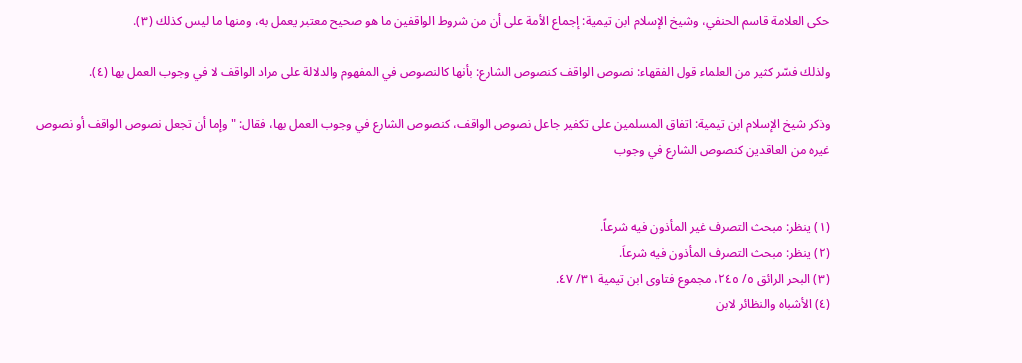حكى العلامة قاسم الحنفي، وشيخ الإسلام ابن تيمية: إجماع الأمة على أن من شروط الواقفين ما هو صحيح معتبر يعمل به، ومنها ما ليس كذلك (٣).

ولذلك فسّر كثير من العلماء قول الفقهاء: نصوص الواقف كنصوص الشارع: بأنها كالنصوص في المفهوم والدلالة على مراد الواقف لا في وجوب العمل بها (٤).

وذكر شيخ الإسلام ابن تيمية: اتفاق المسلمين على تكفير جاعل نصوص الواقف، كنصوص الشارع في وجوب العمل بها، فقال: " وإما أن تجعل نصوص الواقف أو نصوص غيره من العاقدين كنصوص الشارع في وجوب


(١) ينظر: مبحث التصرف غير المأذون فيه شرعاً.
(٢) ينظر: مبحث التصرف المأذون فيه شرعاَ.
(٣) البحر الرائق ٥/ ٢٤٥، مجموع فتاوى ابن تيمية ٣١/ ٤٧.
(٤) الأشباه والنظائر لابن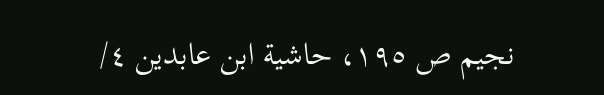نجيم ص ١٩٥، حاشية ابن عابدين ٤/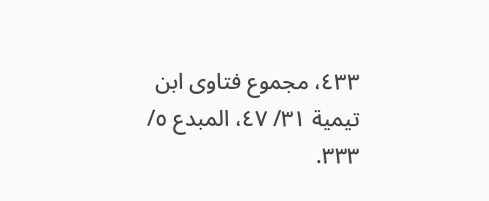٤٣٣، مجموع فتاوى ابن تيمية ٣١/ ٤٧، المبدع ٥/ ٣٣٣.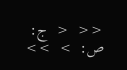<<  <  ج: ص:  >  >>